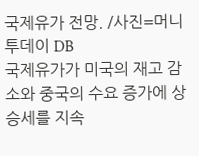국제유가 전망. /사진=머니투데이 DB
국제유가가 미국의 재고 감소와 중국의 수요 증가에 상승세를 지속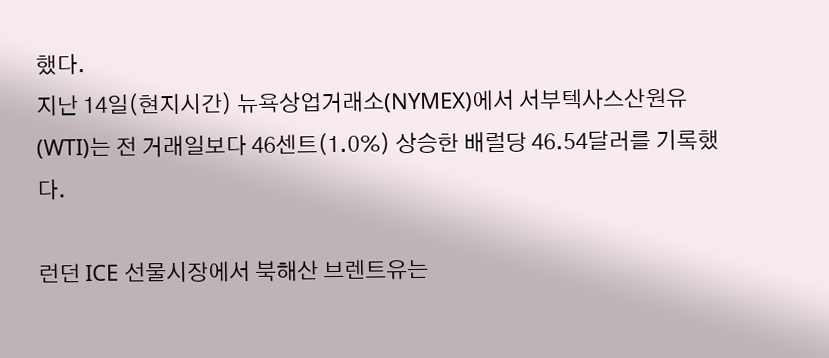했다.
지난 14일(현지시간) 뉴욕상업거래소(NYMEX)에서 서부텍사스산원유(WTI)는 전 거래일보다 46센트(1.0%) 상승한 배럴당 46.54달러를 기록했다.

런던 ICE 선물시장에서 북해산 브렌트유는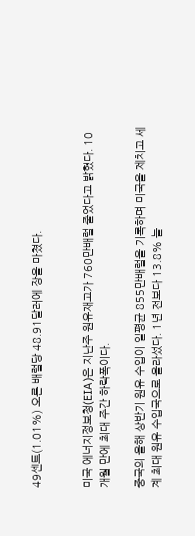49센트(1.01%) 오른 배럴당 48.91달러에 장을 마쳤다.


미국 에너지정보청(EIA)은 지난주 원유재고가 760만배럴 줄었다고 밝혔다. 10개월 만에 최대 주간 하락폭이다.

중국의 올해 상반기 원유 수입이 일평균 855만배럴을 기록하며 미국을 제치고 세계 최대 원유 수입국으로 올라섰다. 1년 전보다 13.8% 늘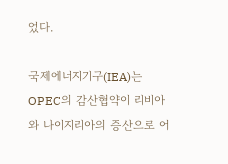었다.

국제에너지기구(IEA)는 OPEC의 감산협약이 리비아와 나이지리아의 증산으로 어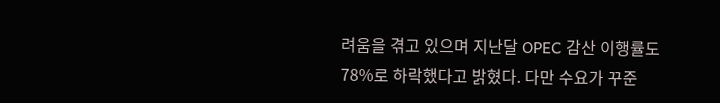려움을 겪고 있으며 지난달 OPEC 감산 이행률도 78%로 하락했다고 밝혔다. 다만 수요가 꾸준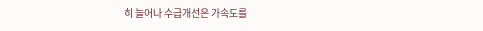히 늘어나 수급개선은 가속도를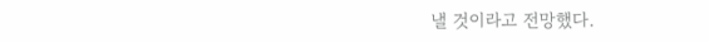낼 것이라고 전망했다.